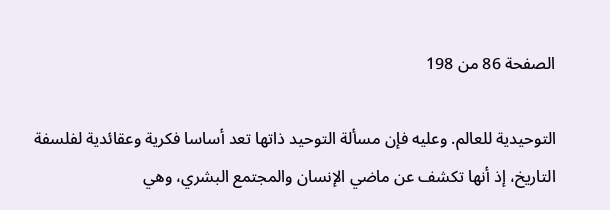الصفحة 86 من 198

التوحيدية للعالم. وعليه فإن مسألة التوحيد ذاتها تعد أساسا فكرية وعقائدية لفلسفة التاريخ، إذ أنها تكشف عن ماضي الإنسان والمجتمع البشري، وهي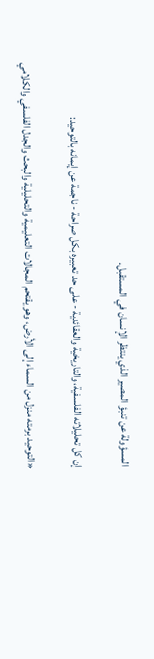المسؤولة عن تنبؤ المصير الذي ينتظر الإنسان في المستقبل.

إن كل تحليلاته الفلسفية، والتاريخية والعقائدية - على حد تعبيره بكل صراحة - ناجمة عن إيمانه بالتوحيد:

«التوحيد برمته منزل من السماء إلى الأرض، وهو يقتحم المجالات التعليمية والتحليلية والبحث والجدل الفلسفي والكلامي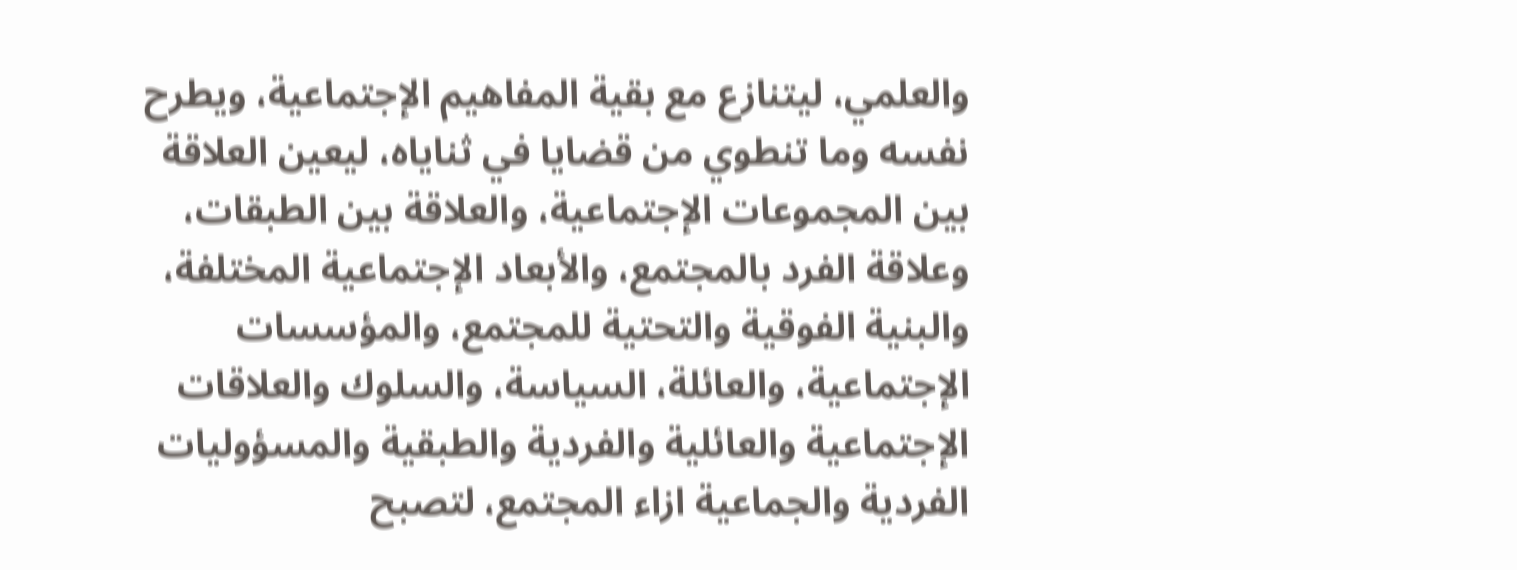والعلمي، ليتنازع مع بقية المفاهيم الإجتماعية، ويطرح نفسه وما تنطوي من قضايا في ثناياه، ليعين العلاقة بين المجموعات الإجتماعية، والعلاقة بين الطبقات، وعلاقة الفرد بالمجتمع، والأبعاد الإجتماعية المختلفة، والبنية الفوقية والتحتية للمجتمع، والمؤسسات الإجتماعية، والعائلة، السياسة، والسلوك والعلاقات الإجتماعية والعائلية والفردية والطبقية والمسؤوليات الفردية والجماعية ازاء المجتمع، لتصبح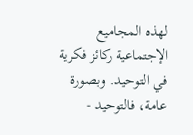لهذه المجاميع الإجتماعية ركائز فكرية في التوحيد. وبصورة عامة، فالتوحيد -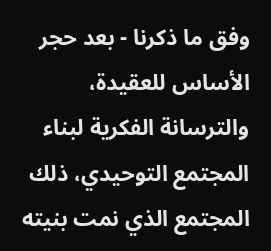وفق ما ذكرنا - بعد حجر الأساس للعقيدة، والترسانة الفكرية لبناء المجتمع التوحيدي، ذلك المجتمع الذي نمت بنيته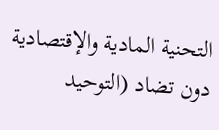التحنية المادية والإقتصادية دون تضاد (التوحيد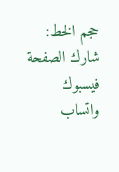حجم الخط:
شارك الصفحة
فيسبوك واتساب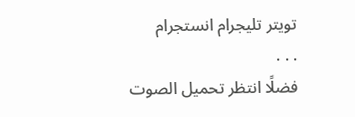تويتر تليجرام انستجرام
. . .
فضلًا انتظر تحميل الصوت